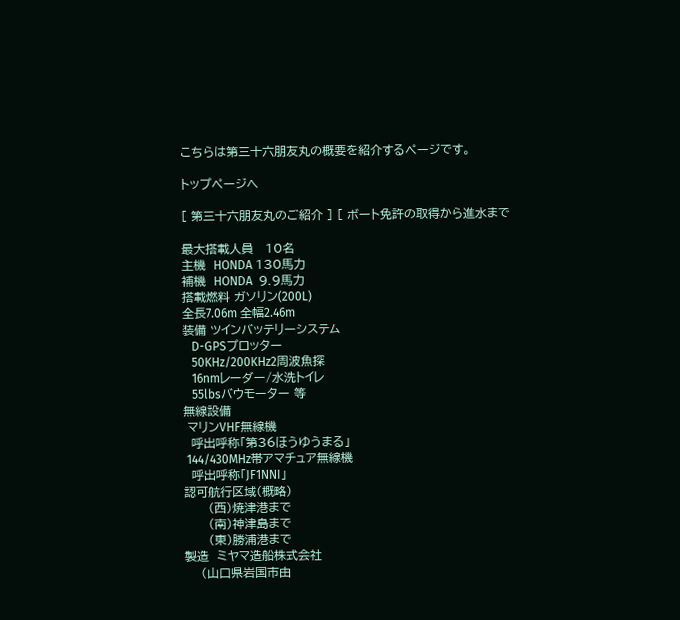こちらは第三十六朋友丸の概要を紹介するページです。

トップページへ

[ 第三十六朋友丸のご紹介 ] [ ボート免許の取得から進水まで

最大搭載人員   10名
主機  HONDA 130馬力
補機  HONDA  9.9馬力
搭載燃料 ガソリン(200L)
全長7.06m 全幅2.46m
装備 ツインバッテリーシステム
   D-GPSプロッター
   50KHz/200KHz2周波魚探
   16nmレーダー/水洗トイレ
   55lbsバウモーター 等
無線設備
 マリンVHF無線機
  呼出呼称「第36ほうゆうまる」
 144/430MHz帯アマチュア無線機
  呼出呼称「JF1NNI」
認可航行区域(概略)
      (西)焼津港まで
      (南)神津島まで
      (東)勝浦港まで
製造  ミヤマ造船株式会社
    (山口県岩国市由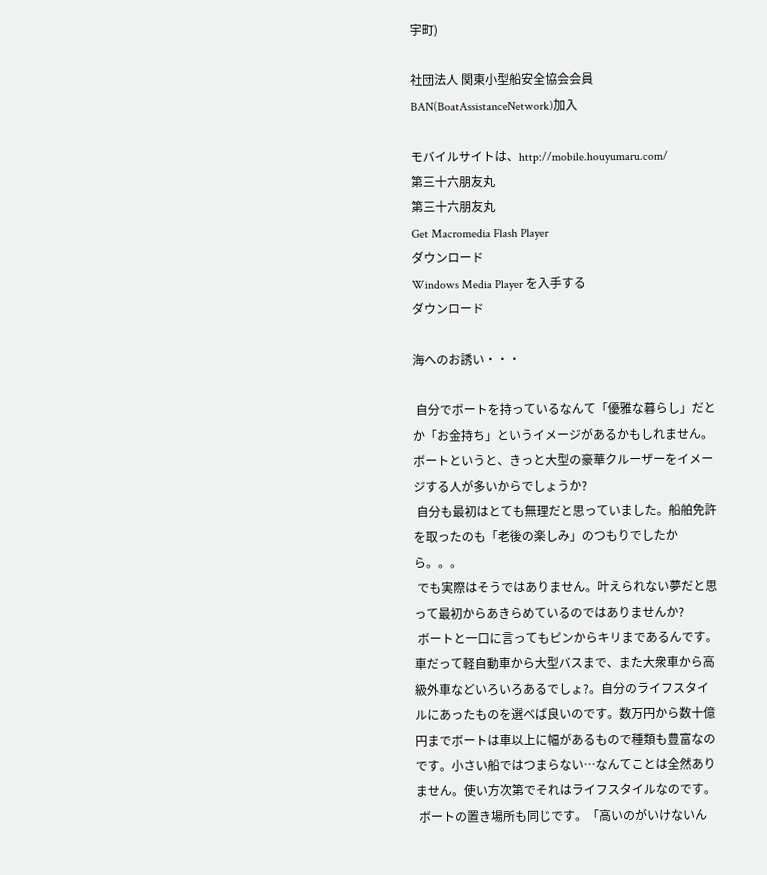宇町)

社団法人 関東小型船安全協会会員
BAN(BoatAssistanceNetwork)加入

モバイルサイトは、http://mobile.houyumaru.com/
第三十六朋友丸
第三十六朋友丸
Get Macromedia Flash Player
ダウンロード
Windows Media Player を入手する
ダウンロード

海へのお誘い・・・

 自分でボートを持っているなんて「優雅な暮らし」だとか「お金持ち」というイメージがあるかもしれません。ボートというと、きっと大型の豪華クルーザーをイメージする人が多いからでしょうか?
 自分も最初はとても無理だと思っていました。船舶免許を取ったのも「老後の楽しみ」のつもりでしたから。。。
 でも実際はそうではありません。叶えられない夢だと思って最初からあきらめているのではありませんか?
 ボートと一口に言ってもピンからキリまであるんです。車だって軽自動車から大型バスまで、また大衆車から高級外車などいろいろあるでしょ?。自分のライフスタイルにあったものを選べば良いのです。数万円から数十億円までボートは車以上に幅があるもので種類も豊富なのです。小さい船ではつまらない…なんてことは全然ありません。使い方次第でそれはライフスタイルなのです。
 ボートの置き場所も同じです。「高いのがいけないん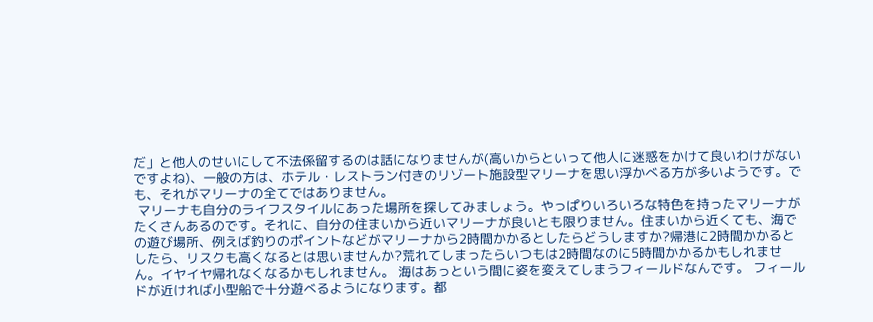だ」と他人のせいにして不法係留するのは話になりませんが(高いからといって他人に迷惑をかけて良いわけがないですよね)、一般の方は、ホテル・レストラン付きのリゾート施設型マリーナを思い浮かべる方が多いようです。でも、それがマリーナの全てではありません。
 マリーナも自分のライフスタイルにあった場所を探してみましょう。やっぱりいろいろな特色を持ったマリーナがたくさんあるのです。それに、自分の住まいから近いマリーナが良いとも限りません。住まいから近くても、海での遊び場所、例えば釣りのポイントなどがマリーナから2時間かかるとしたらどうしますか?帰港に2時間かかるとしたら、リスクも高くなるとは思いませんか?荒れてしまったらいつもは2時間なのに5時間かかるかもしれません。イヤイヤ帰れなくなるかもしれません。 海はあっという間に姿を変えてしまうフィールドなんです。 フィールドが近ければ小型船で十分遊べるようになります。都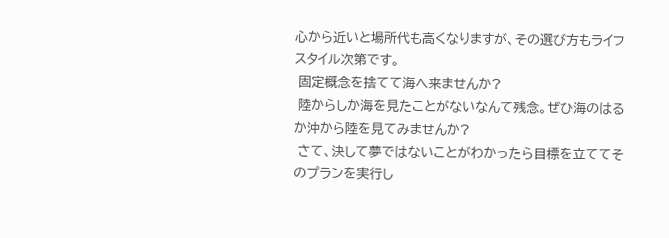心から近いと場所代も高くなりますが、その選び方もライフスタイル次第です。
 固定概念を捨てて海へ来ませんか?
 陸からしか海を見たことがないなんて残念。ぜひ海のはるか沖から陸を見てみませんか?
 さて、決して夢ではないことがわかったら目標を立ててそのプランを実行し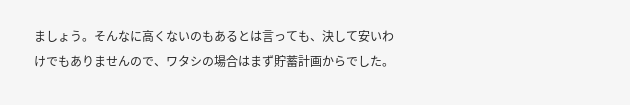ましょう。そんなに高くないのもあるとは言っても、決して安いわけでもありませんので、ワタシの場合はまず貯蓄計画からでした。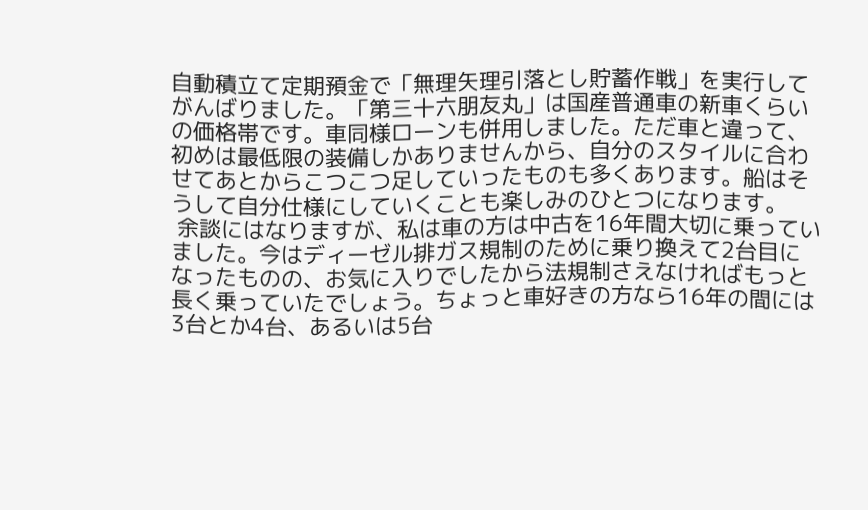自動積立て定期預金で「無理矢理引落とし貯蓄作戦」を実行してがんばりました。「第三十六朋友丸」は国産普通車の新車くらいの価格帯です。車同様ローンも併用しました。ただ車と違って、初めは最低限の装備しかありませんから、自分のスタイルに合わせてあとからこつこつ足していったものも多くあります。船はそうして自分仕様にしていくことも楽しみのひとつになります。
 余談にはなりますが、私は車の方は中古を16年間大切に乗っていました。今はディーゼル排ガス規制のために乗り換えて2台目になったものの、お気に入りでしたから法規制さえなければもっと長く乗っていたでしょう。ちょっと車好きの方なら16年の間には3台とか4台、あるいは5台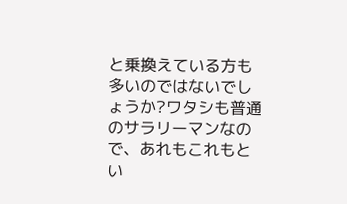と乗換えている方も多いのではないでしょうか?ワタシも普通のサラリーマンなので、あれもこれもとい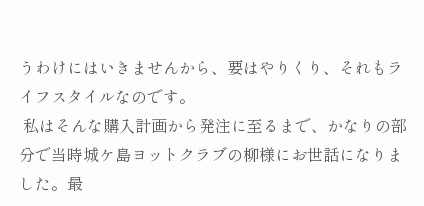うわけにはいきませんから、要はやりくり、それもライフスタイルなのです。
 私はそんな購入計画から発注に至るまで、かなりの部分で当時城ケ島ヨットクラブの柳様にお世話になりました。最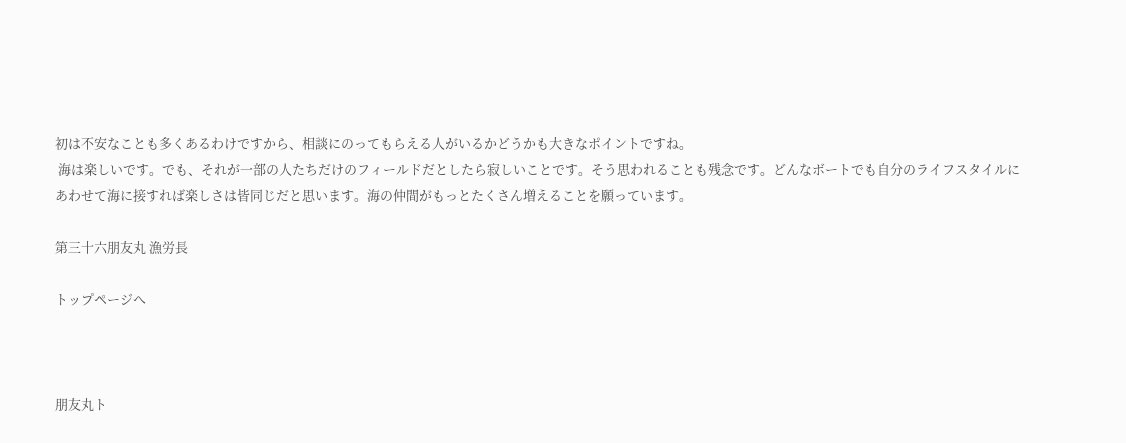初は不安なことも多くあるわけですから、相談にのってもらえる人がいるかどうかも大きなポイントですね。
 海は楽しいです。でも、それが一部の人たちだけのフィールドだとしたら寂しいことです。そう思われることも残念です。どんなボートでも自分のライフスタイルにあわせて海に接すれば楽しさは皆同じだと思います。海の仲間がもっとたくさん増えることを願っています。

第三十六朋友丸 漁労長

トップページへ



朋友丸ト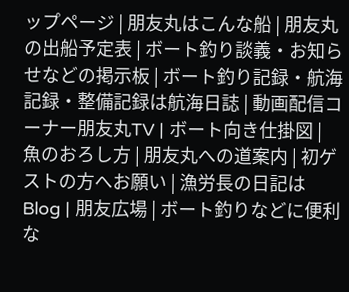ップページ | 朋友丸はこんな船 | 朋友丸の出船予定表 | ボート釣り談義・お知らせなどの掲示板 | ボート釣り記録・航海記録・整備記録は航海日誌 | 動画配信コーナー朋友丸TV | ボート向き仕掛図 | 魚のおろし方 | 朋友丸への道案内 | 初ゲストの方へお願い | 漁労長の日記はBlog | 朋友広場 | ボート釣りなどに便利な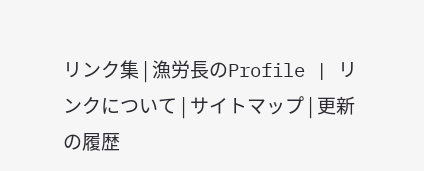リンク集 | 漁労長のProfile | リンクについて | サイトマップ | 更新の履歴